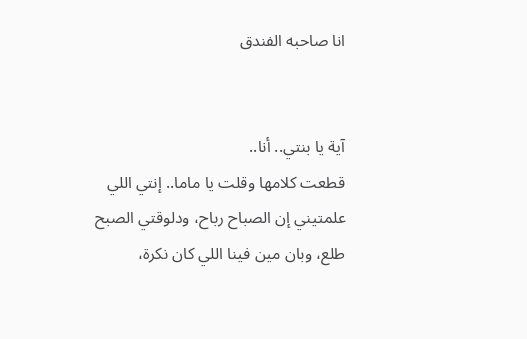انا صاحبه الفندق


آية يا بنتي.. أنا..
قطعت كلامها وقلت يا ماما.. إنتي اللي علمتيني إن الصباح رباح، ودلوقتي الصبح طلع، وبان مين فينا اللي كان نكرة،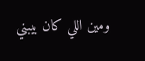ومين اللي كان بيبني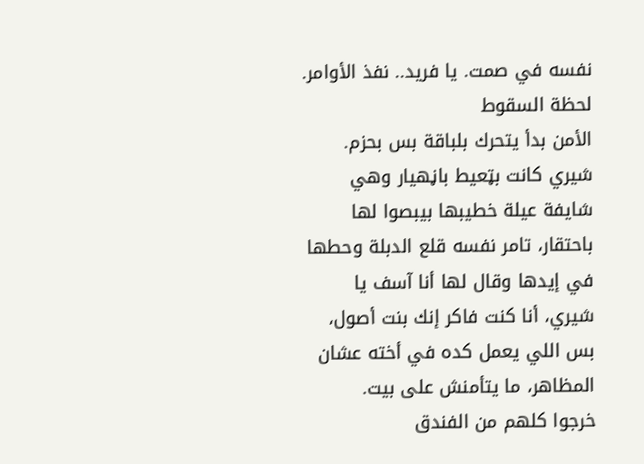نفسه في صمت. يا فريد.. نفذ الأوامر.
لحظة السقوط
الأمن بدأ يتحرك بلباقة بس بحزم. شيري كانت بټعيط باڼهيار وهي شايفة عيلة خطيبها بيبصوا لها باحتقار، تامر نفسه قلع الدبلة وحطها في إيدها وقال لها أنا آسف يا شيري، أنا كنت فاكر إنك بنت أصول، بس اللي يعمل كده في أخته عشان المظاهر، ما يتأمنش على بيت.
خرجوا كلهم من الفندق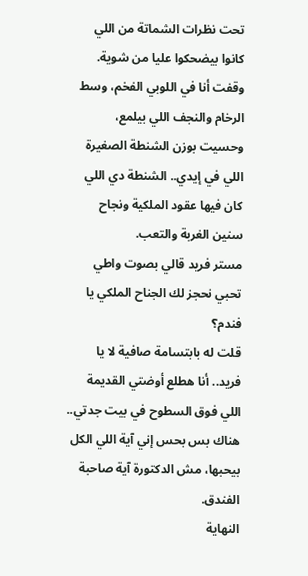تحت نظرات الشماتة من اللي كانوا بيضحكوا عليا من شوية. وقفت أنا في اللوبي الفخم، وسط الرخام والنجف اللي بيلمع، وحسيت بوزن الشنطة الصغيرة اللي في إيدي.. الشنطة دي اللي كان فيها عقود الملكية ونجاح سنين الغربة والتعب.
مستر فريد قالي بصوت واطي تحبي نحجز لك الجناح الملكي يا فندم؟
قلت له بابتسامة صافية لا يا فريد.. أنا هطلع أوضتي القديمة اللي فوق السطوح في بيت جدتي.. هناك بس بحس إني آية اللي الكل بيحبها، مش الدكتورة آية صاحبة الفندق.
النهاية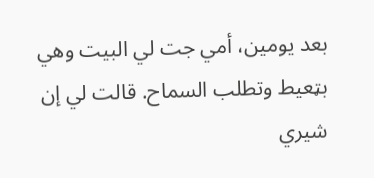بعد يومين، أمي جت لي البيت وهي بټعيط وتطلب السماح. قالت لي إن شيري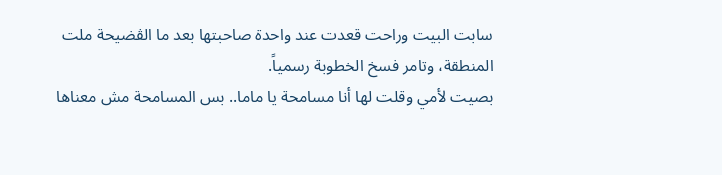سابت البيت وراحت قعدت عند واحدة صاحبتها بعد ما الڤضيحة ملت المنطقة، وتامر فسخ الخطوبة رسمياً.
بصيت لأمي وقلت لها أنا مسامحة يا ماما.. بس المسامحة مش معناها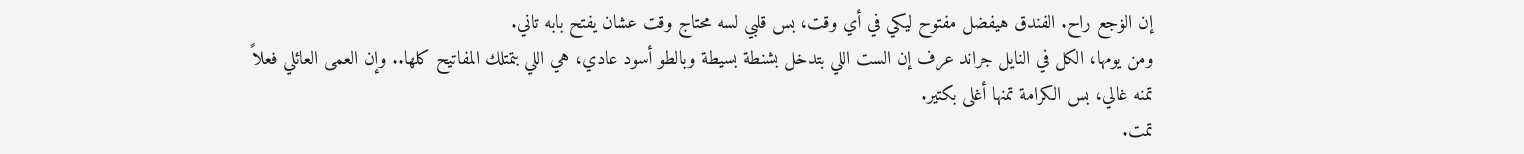إن الۏجع راح. الفندق هيفضل مفتوح ليكي في أي وقت، بس قلبي لسه محتاج وقت عشان يفتح بابه تاني.
ومن يومها، الكل في النايل جراند عرف إن الست اللي بتدخل بشنطة بسيطة وبالطو أسود عادي، هي اللي بتمتلك المفاتيح كلها.. وإن العمى العائلي فعلاً تمنه غالي، بس الكرامة تمنها أغلى بكتير.
تمت.